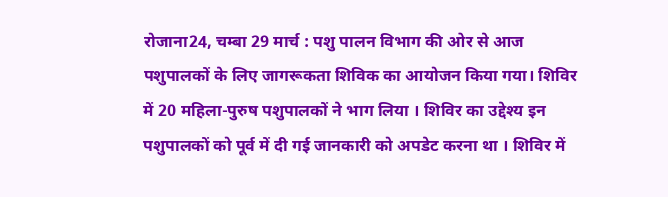रोजाना24, चम्बा 29 मार्च : पशु पालन विभाग की ओर से आज पशुपालकों के लिए जागरूकता शिविक का आयोजन किया गया। शिविर में 20 महिला-पुरुष पशुपालकों ने भाग लिया । शिविर का उद्देश्य इन पशुपालकों को पूर्व में दी गई जानकारी को अपडेट करना था । शिविर में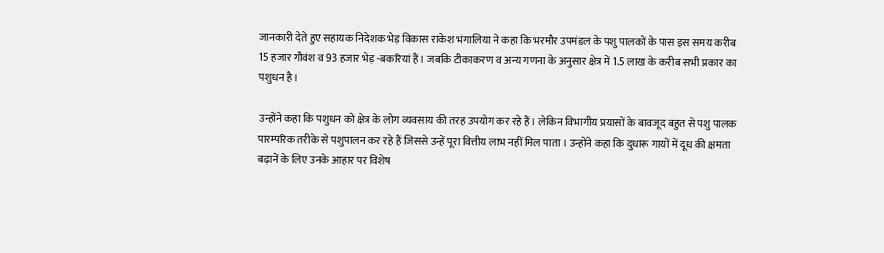जानकारी देते हुए सहायक निदेशक भेड़ विकास राकेश भंगालिया ने कहा कि भरमौर उपमंडल के पशु पालकों के पास इस समय करीब 15 हजार गौवंश व 93 हजार भेड़ -बकरियां हैं। जबकि टीकाकरण व अन्य गणना के अनुसार क्षेत्र में 1.5 लाख के करीब सभी प्रकार का पशुधन है।

उन्होंने कहा कि पशुधन को क्षेत्र के लोग व्यवसाय की तरह उपयोग कर रहे हैं। लेकिन विभागीय प्रयासों के बावजूद बहुत से पशु पालक पारम्परिक तरीके से पशुपालन कर रहे हैं जिससे उन्हें पूरा वित्तीय लाभ नहीं मिल पाता । उन्होंने कहा कि दुधारू गायों में दूध की क्षमता बढ़ानें के लिए उनके आहार पर विशेष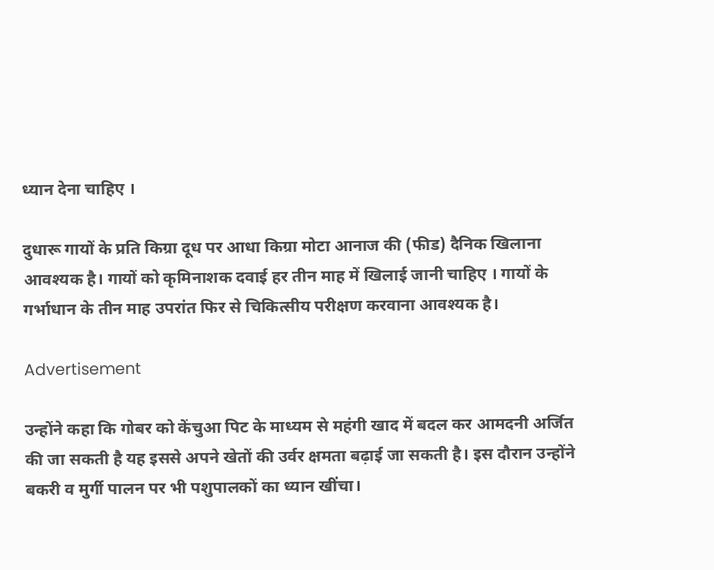ध्यान देना चाहिए ।

दुधारू गायों के प्रति किग्रा दूध पर आधा किग्रा मोटा आनाज की (फीड) दैनिक खिलाना आवश्यक है। गायों को कृमिनाशक दवाई हर तीन माह में खिलाई जानी चाहिए । गायों के गर्भाधान के तीन माह उपरांत फिर से चिकित्सीय परीक्षण करवाना आवश्यक है।

Advertisement

उन्होंने कहा कि गोबर को केंचुआ पिट के माध्यम से महंगी खाद में बदल कर आमदनी अर्जित की जा सकती है यह इससे अपने खेतों की उर्वर क्षमता बढ़ाई जा सकती है। इस दौरान उन्होंने बकरी व मुर्गी पालन पर भी पशुपालकों का ध्यान खींचा।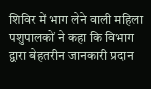शिविर में भाग लेने वाली महिला पशुपालकों ने कहा कि विभाग द्वारा बेहतरीन जानकारी प्रदान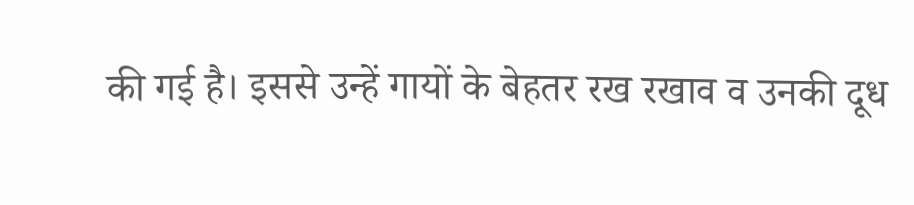की गई है। इससे उन्हें गायों के बेहतर रख रखाव व उनकी दूध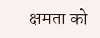क्षमता को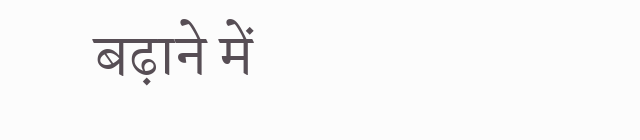बढ़ाने में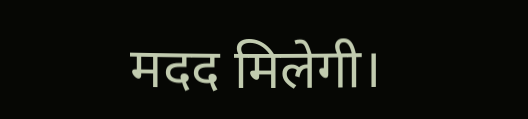मदद मिलेगी।